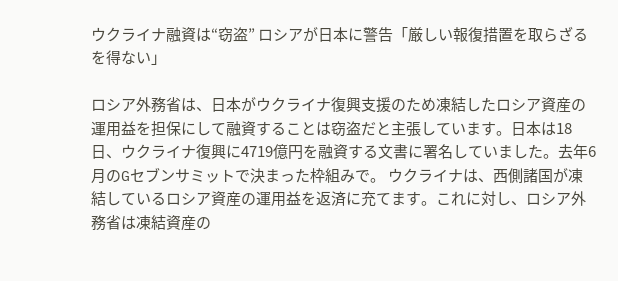ウクライナ融資は“窃盗” ロシアが日本に警告「厳しい報復措置を取らざるを得ない」

ロシア外務省は、日本がウクライナ復興支援のため凍結したロシア資産の運用益を担保にして融資することは窃盗だと主張しています。日本は18日、ウクライナ復興に4719億円を融資する文書に署名していました。去年6月のGセブンサミットで決まった枠組みで。 ウクライナは、西側諸国が凍結しているロシア資産の運用益を返済に充てます。これに対し、ロシア外務省は凍結資産の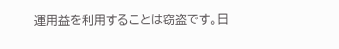運用益を利用することは窃盗です。日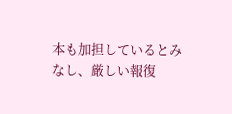本も加担しているとみなし、厳しい報復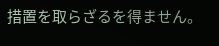措置を取らざるを得ません。